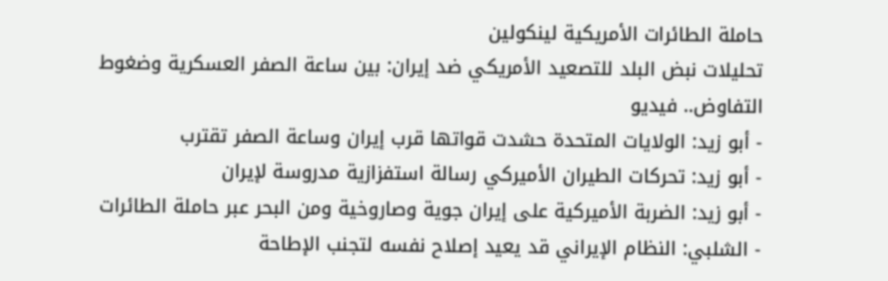حاملة الطائرات الأمريكية لينكولين
تحليلات نبض البلد للتصعيد الأمريكي ضد إيران: بين ساعة الصفر العسكرية وضغوط التفاوض.. فيديو
- أبو زيد: الولايات المتحدة حشدت قواتها قرب إيران وساعة الصفر تقترب
- أبو زيد: تحركات الطيران الأميركي رسالة استفزازية مدروسة لإيران
- أبو زيد: الضربة الأميركية على إيران جوية وصاروخية ومن البحر عبر حاملة الطائرات
- الشلبي: النظام الإيراني قد يعيد إصلاح نفسه لتجنب الإطاحة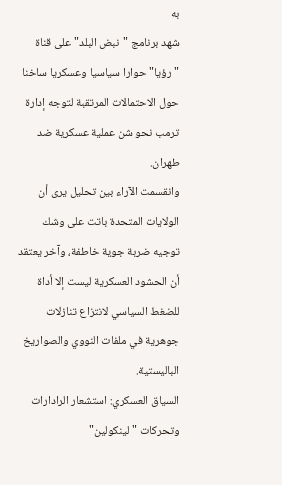به
شهد برنامج "نبض البلد" على قناة "رؤيا" حوارا سياسيا وعسكريا ساخنا حول الاحتمالات المرتقبة لتوجه إدارة ترمب نحو شن عملية عسكرية ضد طهران.
وانقسمت الآراء بين تحليل يرى أن الولايات المتحدة باتت على وشك توجيه ضربة جوية خاطفة، وآخر يعتقد أن الحشود العسكرية ليست إلا أداة للضغط السياسي لانتزاع تنازلات جوهرية في ملفات النووي والصواريخ الباليستية.
السياق العسكري: استشعار الرادارات وتحركات "لينكولين"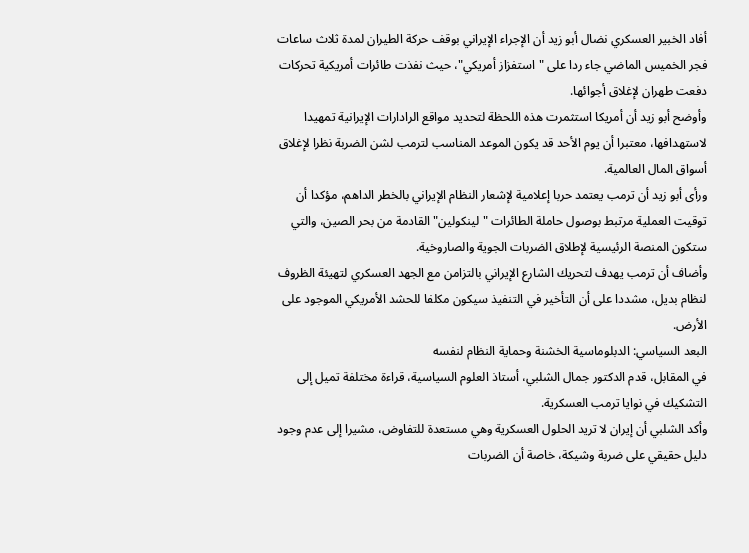أفاد الخبير العسكري نضال أبو زيد أن الإجراء الإيراني بوقف حركة الطيران لمدة ثلاث ساعات فجر الخميس الماضي جاء ردا على "استفزاز أمريكي"، حيث نفذت طائرات أمريكية تحركات دفعت طهران لإغلاق أجوائها.
وأوضح أبو زيد أن أمريكا استثمرت هذه اللحظة لتحديد مواقع الرادارات الإيرانية تمهيدا لاستهدافها، معتبرا أن يوم الأحد قد يكون الموعد المناسب لترمب لشن الضربة نظرا لإغلاق أسواق المال العالمية.
ورأى أبو زيد أن ترمب يعتمد حربا إعلامية لإشعار النظام الإيراني بالخطر الداهم، مؤكدا أن توقيت العملية مرتبط بوصول حاملة الطائرات "لينكولين" القادمة من بحر الصين، والتي ستكون المنصة الرئيسية لإطلاق الضربات الجوية والصاروخية.
وأضاف أن ترمب يهدف لتحريك الشارع الإيراني بالتزامن مع الجهد العسكري لتهيئة الظروف لنظام بديل، مشددا على أن التأخير في التنفيذ سيكون مكلفا للحشد الأمريكي الموجود على الأرض.
البعد السياسي: الدبلوماسية الخشنة وحماية النظام لنفسه
في المقابل، قدم الدكتور جمال الشلبي، أستاذ العلوم السياسية، قراءة مختلفة تميل إلى التشكيك في نوايا ترمب العسكرية.
وأكد الشلبي أن إيران لا تريد الحلول العسكرية وهي مستعدة للتفاوض، مشيرا إلى عدم وجود دليل حقيقي على ضربة وشيكة، خاصة أن الضربات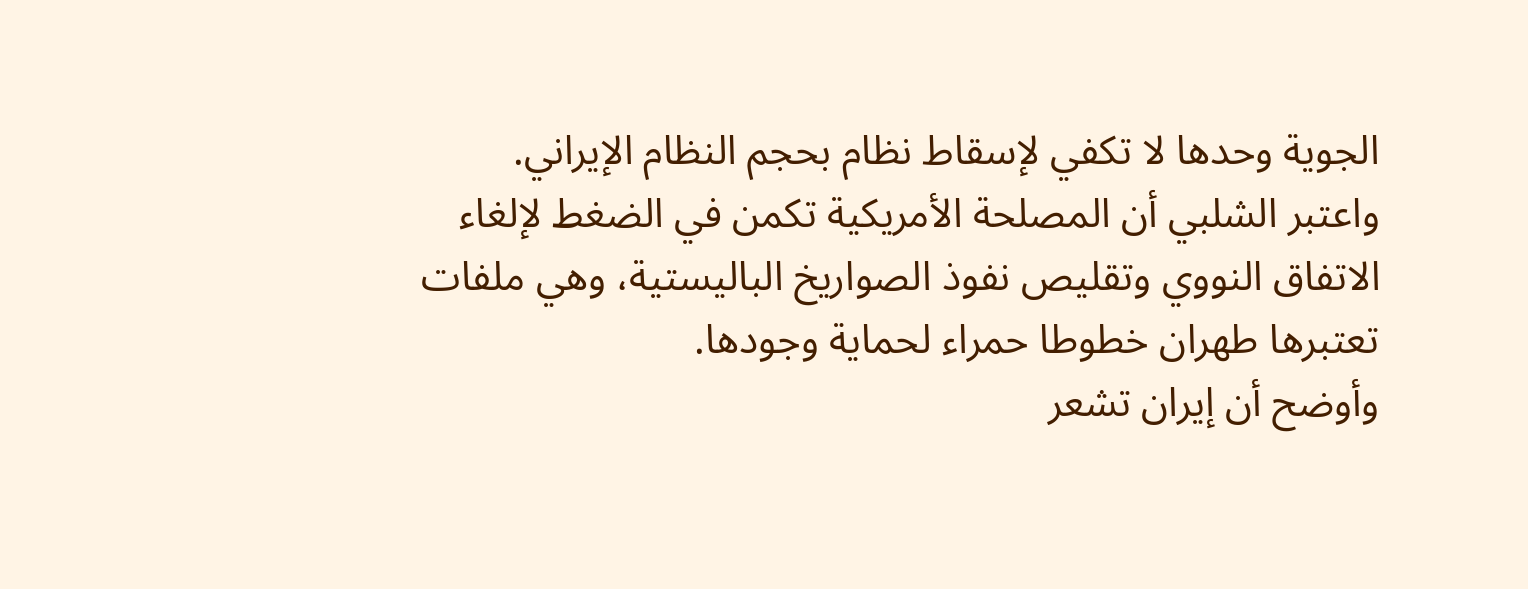الجوية وحدها لا تكفي لإسقاط نظام بحجم النظام الإيراني.
واعتبر الشلبي أن المصلحة الأمريكية تكمن في الضغط لإلغاء الاتفاق النووي وتقليص نفوذ الصواريخ الباليستية، وهي ملفات تعتبرها طهران خطوطا حمراء لحماية وجودها.
وأوضح أن إيران تشعر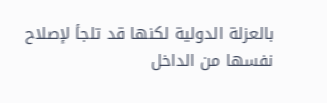بالعزلة الدولية لكنها قد تلجأ لإصلاح نفسها من الداخل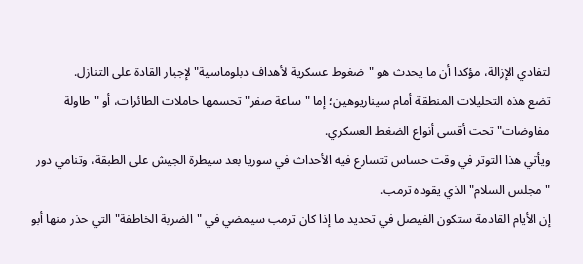لتفادي الإزالة، مؤكدا أن ما يحدث هو "ضغوط عسكرية لأهداف دبلوماسية" لإجبار القادة على التنازل.
تضع هذه التحليلات المنطقة أمام سيناريوهين؛ إما "ساعة صفر" تحسمها حاملات الطائرات، أو "طاولة مفاوضات" تحت أقسى أنواع الضغط العسكري.
ويأتي هذا التوتر في وقت حساس تتسارع فيه الأحداث في سوريا بعد سيطرة الجيش على الطبقة، وتنامي دور "مجلس السلام" الذي يقوده ترمب.
إن الأيام القادمة ستكون الفيصل في تحديد ما إذا كان ترمب سيمضي في "الضربة الخاطفة" التي حذر منها أبو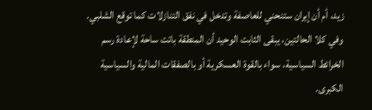زيد، أم أن إيران ستنحني للعاصفة وتدخل في نفق التنازلات كما توقع الشلبي.
وفي كلا الحالتين، يبقى الثابت الوحيد أن المنطقة باتت ساحة لإعادة رسم الخرائط السياسية، سواء بالقوة العسكرية أو بالصفقات المالية والسياسية الكبرى.